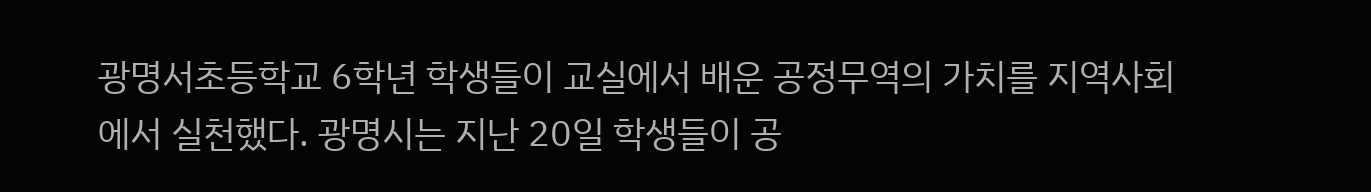광명서초등학교 6학년 학생들이 교실에서 배운 공정무역의 가치를 지역사회에서 실천했다. 광명시는 지난 20일 학생들이 공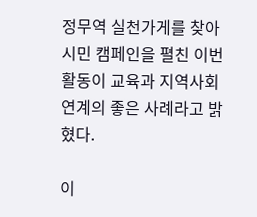정무역 실천가게를 찾아 시민 캠페인을 펼친 이번 활동이 교육과 지역사회 연계의 좋은 사례라고 밝혔다.

이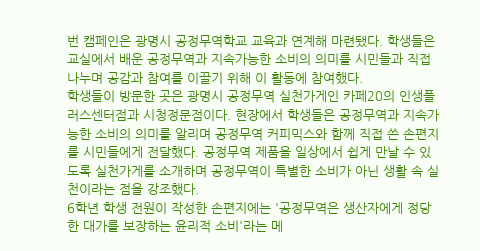번 캠페인은 광명시 공정무역학교 교육과 연계해 마련됐다. 학생들은 교실에서 배운 공정무역과 지속가능한 소비의 의미를 시민들과 직접 나누며 공감과 참여를 이끌기 위해 이 활동에 참여했다.
학생들이 방문한 곳은 광명시 공정무역 실천가게인 카페20의 인생플러스센터점과 시청정문점이다. 현장에서 학생들은 공정무역과 지속가능한 소비의 의미를 알리며 공정무역 커피믹스와 함께 직접 쓴 손편지를 시민들에게 전달했다. 공정무역 제품을 일상에서 쉽게 만날 수 있도록 실천가게를 소개하며 공정무역이 특별한 소비가 아닌 생활 속 실천이라는 점을 강조했다.
6학년 학생 전원이 작성한 손편지에는 '공정무역은 생산자에게 정당한 대가를 보장하는 윤리적 소비'라는 메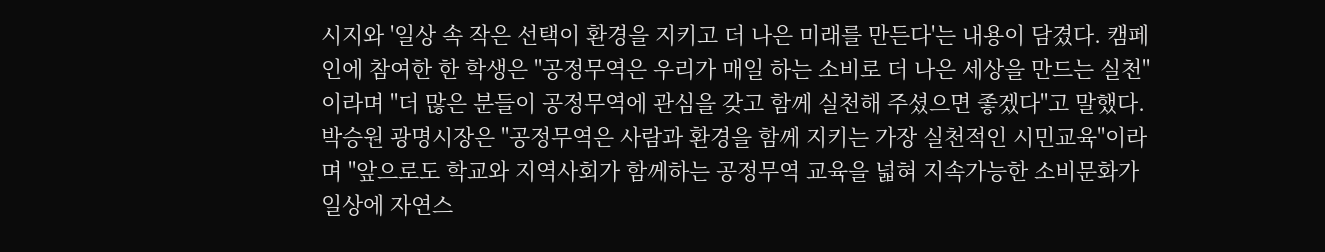시지와 '일상 속 작은 선택이 환경을 지키고 더 나은 미래를 만든다'는 내용이 담겼다. 캠페인에 참여한 한 학생은 "공정무역은 우리가 매일 하는 소비로 더 나은 세상을 만드는 실천"이라며 "더 많은 분들이 공정무역에 관심을 갖고 함께 실천해 주셨으면 좋겠다"고 말했다.
박승원 광명시장은 "공정무역은 사람과 환경을 함께 지키는 가장 실천적인 시민교육"이라며 "앞으로도 학교와 지역사회가 함께하는 공정무역 교육을 넓혀 지속가능한 소비문화가 일상에 자연스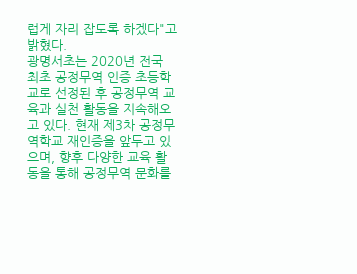럽게 자리 잡도록 하겠다"고 밝혔다.
광명서초는 2020년 전국 최초 공정무역 인증 초등학교로 선정된 후 공정무역 교육과 실천 활동을 지속해오고 있다. 현재 제3차 공정무역학교 재인증을 앞두고 있으며, 향후 다양한 교육 활동을 통해 공정무역 문화를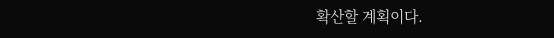확산할 계획이다.